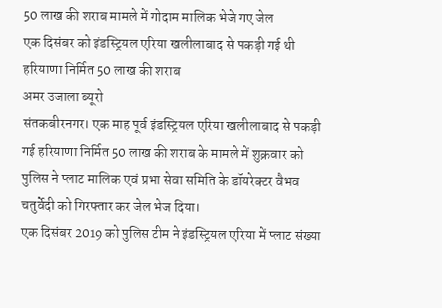50 लाख की शराब मामले में गोदाम मालिक भेजे गए जेल
एक दिसंबर को इंडस्ट्रियल एरिया खलीलाबाद से पकड़ी गई थी हरियाणा निर्मित 50 लाख की शराब
अमर उजाला ब्यूरो
संतकबीरनगर। एक माह पूर्व इंडस्ट्रियल एरिया खलीलाबाद से पकड़ी गई हरियाणा निर्मित 50 लाख की शराब के मामले में शुक्रवार को पुलिस ने प्लाट मालिक एवं प्रभा सेवा समिति के डॉयरेक्टर वैभव चतुर्वेदी को गिरफ्तार कर जेल भेज दिया।
एक दिसंबर 2019 को पुलिस टीम ने इंडस्ट्रियल एरिया में प्लाट संख्या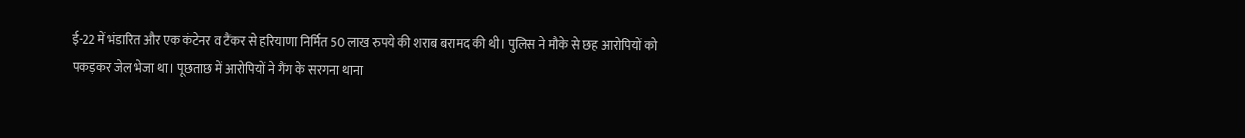ई-22 में भंडारित और एक कंटेनर व टैंकर से हरियाणा निर्मित 50 लाख रुपये की शराब बरामद की थी। पुलिस ने मौके से छह आरोपियों को पकड़कर जेल भेजा था। पूछताछ में आरोपियों ने गैंग के सरगना थाना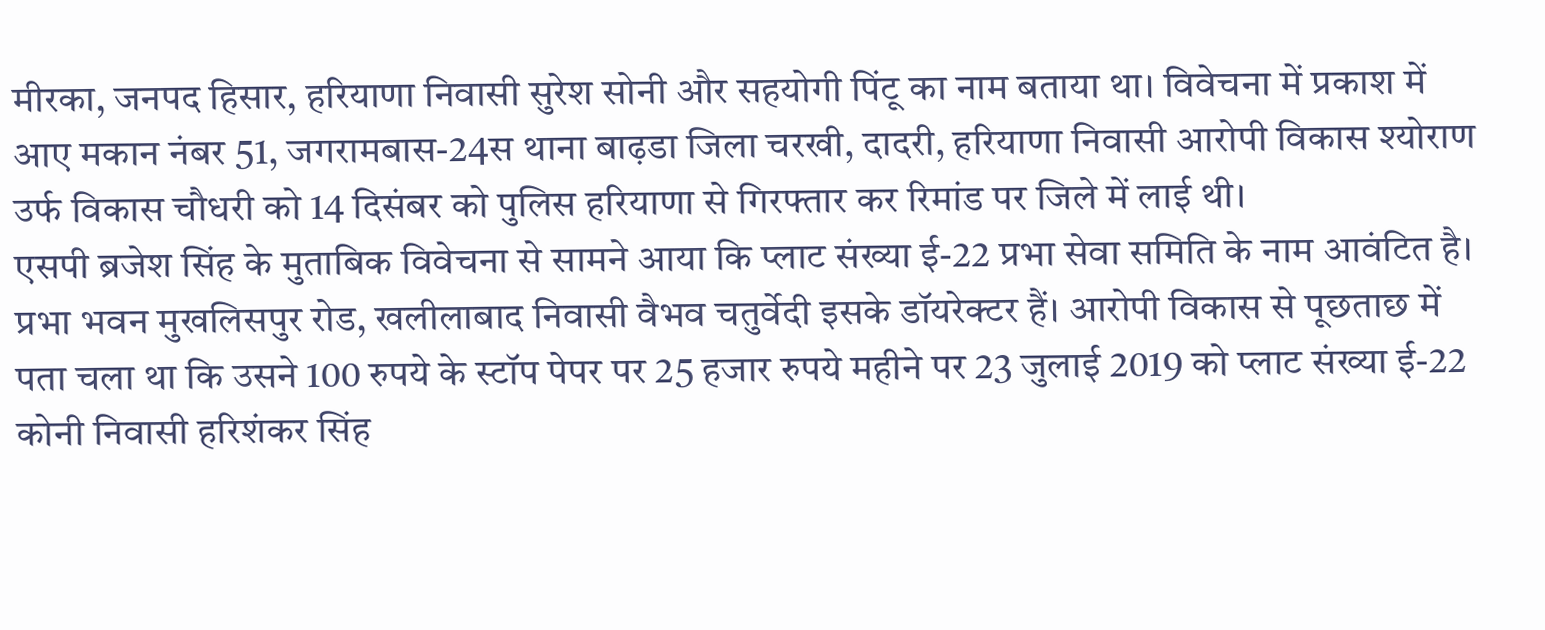मीरका, जनपद हिसार, हरियाणा निवासी सुरेश सोनी और सहयोगी पिंटू का नाम बताया था। विवेचना में प्रकाश में आए मकान नंबर 51, जगरामबास-24स थाना बाढ़डा जिला चरखी, दादरी, हरियाणा निवासी आरोपी विकास श्योराण उर्फ विकास चौधरी को 14 दिसंबर को पुलिस हरियाणा से गिरफ्तार कर रिमांड पर जिले में लाई थी।
एसपी ब्रजेश सिंह के मुताबिक विवेचना से सामने आया कि प्लाट संख्या ई-22 प्रभा सेवा समिति के नाम आवंटित है। प्रभा भवन मुखलिसपुर रोड, खलीलाबाद निवासी वैभव चतुर्वेदी इसके डॉयरेक्टर हैं। आरोपी विकास से पूछताछ में पता चला था कि उसने 100 रुपये के स्टॉप पेपर पर 25 हजार रुपये महीने पर 23 जुलाई 2019 को प्लाट संख्या ई-22 कोनी निवासी हरिशंकर सिंह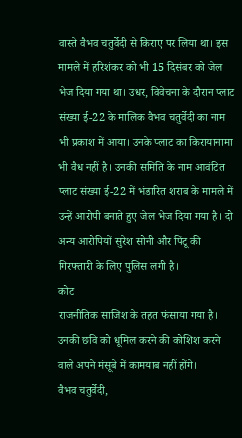वास्ते वैभव चतुर्वेदी से किराए पर लिया था। इस मामले में हरिशंकर को भी 15 दिसंबर को जेल भेज दिया गया था। उधर, विवेचना के दौरान प्लाट संख्या ई-22 के मालिक वैभव चतुर्वेदी का नाम भी प्रकाश में आया। उनके प्लाट का किरायानामा भी वैध नहीं है। उनकी समिति के नाम आवंटित प्लाट संख्या ई-22 में भंडारित शराब के मामले में उन्हें आरोपी बनाते हुए जेल भेज दिया गया है। दो अन्य आरोपियों सुरेश सोनी और पिंटू की गिरफ्तारी के लिए पुलिस लगी है।
कोट
राजनीतिक साजिश के तहत फंसाया गया है। उनकी छवि को धूमिल करने की कोशिश करने वाले अपने मंसूबे में कामयाब नहीं होंगे।
वैभव चतुर्वेदी,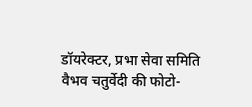डॉयरेक्टर, प्रभा सेवा समिति
वैभव चतुर्वेदी की फोटो-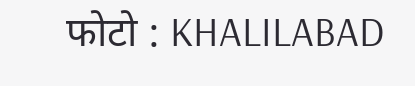फोटो : KHALILABAD